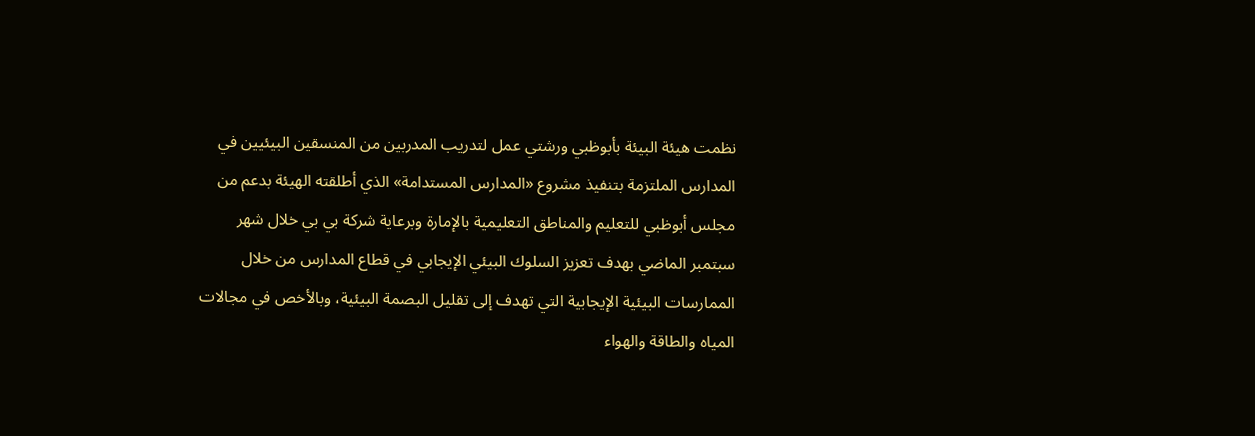نظمت هيئة البيئة بأبوظبي ورشتي عمل لتدريب المدربين من المنسقين البيئيين في المدارس الملتزمة بتنفيذ مشروع «المدارس المستدامة» الذي أطلقته الهيئة بدعم من مجلس أبوظبي للتعليم والمناطق التعليمية بالإمارة وبرعاية شركة بي بي خلال شهر سبتمبر الماضي بهدف تعزيز السلوك البيئي الإيجابي في قطاع المدارس من خلال الممارسات البيئية الإيجابية التي تهدف إلى تقليل البصمة البيئية، وبالأخص في مجالات المياه والطاقة والهواء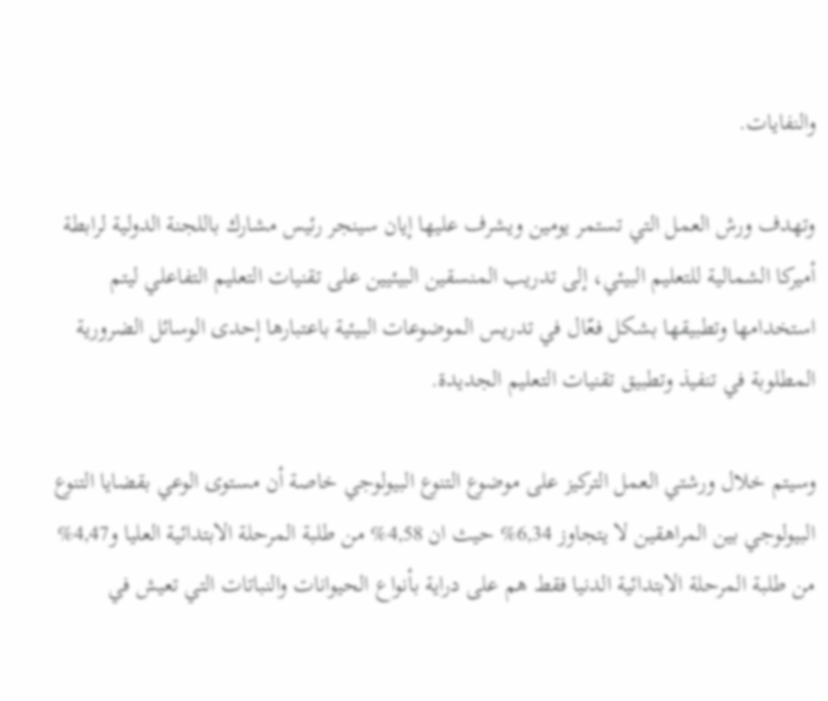والنفايات.

وتهدف ورش العمل التي تستمر يومين ويشرف عليها إيان سينجر رئيس مشارك باللجنة الدولية لرابطة أميركا الشمالية للتعليم البيئي، إلى تدريب المنسقين البيئيين على تقنيات التعليم التفاعلي ليتم استخدامها وتطبيقها بشكل فعّال في تدريس الموضوعات البيئية باعتبارها إحدى الوسائل الضرورية المطلوبة في تنفيذ وتطبيق تقنيات التعليم الجديدة.

وسيتم خلال ورشتي العمل التركيز على موضوع التنوع البيولوجي خاصة أن مستوى الوعي بقضايا التنوع البيولوجي بين المراهقين لا يتجاوز 6,34% حيث ان 4,58% من طلبة المرحلة الابتدائية العليا و4,47% من طلبة المرحلة الابتدائية الدنيا فقط هم على دراية بأنواع الحيوانات والنباتات التي تعيش في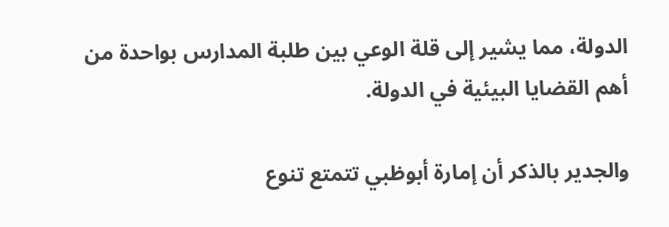الدولة، مما يشير إلى قلة الوعي بين طلبة المدارس بواحدة من أهم القضايا البيئية في الدولة.

والجدير بالذكر أن إمارة أبوظبي تتمتع تنوع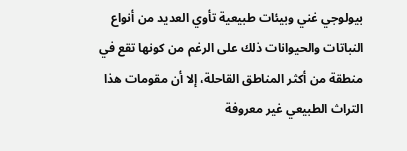بيولوجي غني وبيئات طبيعية تأوي العديد من أنواع النباتات والحيوانات ذلك على الرغم من كونها تقع في منطقة من أكثر المناطق القاحلة، إلا أن مقومات هذا التراث الطبيعي غير معروفة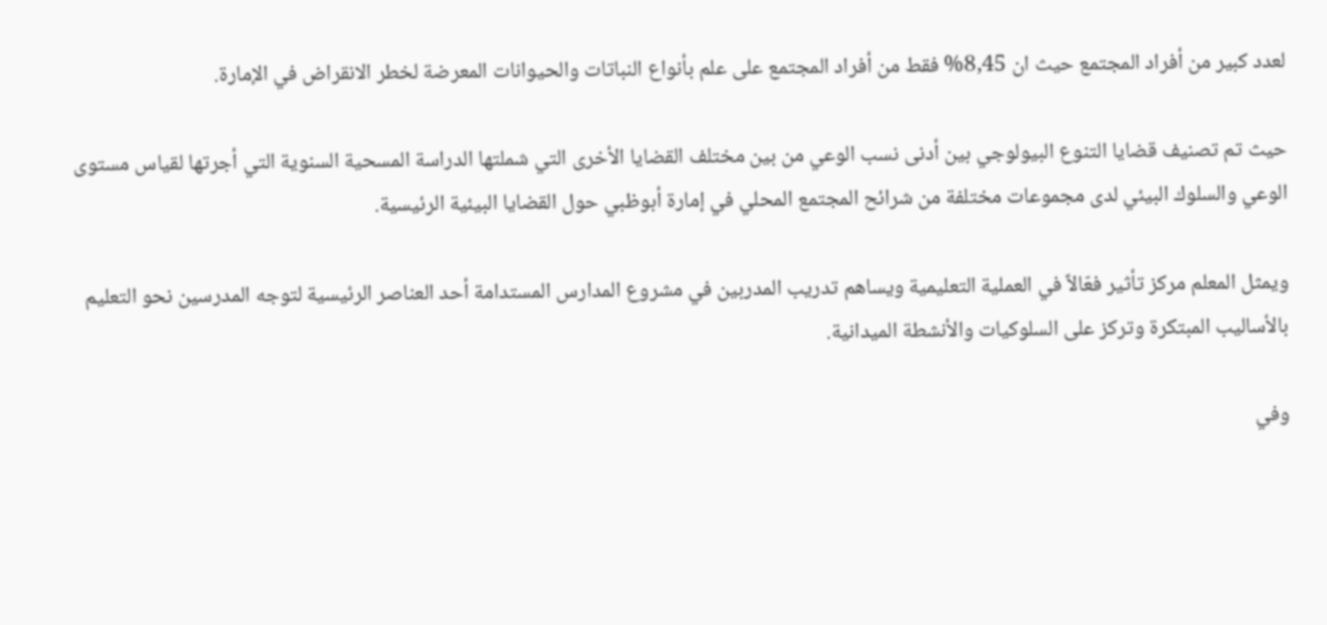لعدد كبير من أفراد المجتمع حيث ان 8,45% فقط من أفراد المجتمع على علم بأنواع النباتات والحيوانات المعرضة لخطر الانقراض في الإمارة.

حيث تم تصنيف قضايا التنوع البيولوجي بين أدنى نسب الوعي من بين مختلف القضايا الأخرى التي شملتها الدراسة المسحية السنوية التي أجرتها لقياس مستوى الوعي والسلوك البيئي لدى مجموعات مختلفة من شرائح المجتمع المحلي في إمارة أبوظبي حول القضايا البيئية الرئيسية.

ويمثل المعلم مركز تأثير فعّالاً في العملية التعليمية ويساهم تدريب المدربين في مشروع المدارس المستدامة أحد العناصر الرئيسية لتوجه المدرسين نحو التعليم بالأساليب المبتكرة وتركز على السلوكيات والأنشطة الميدانية.

وفي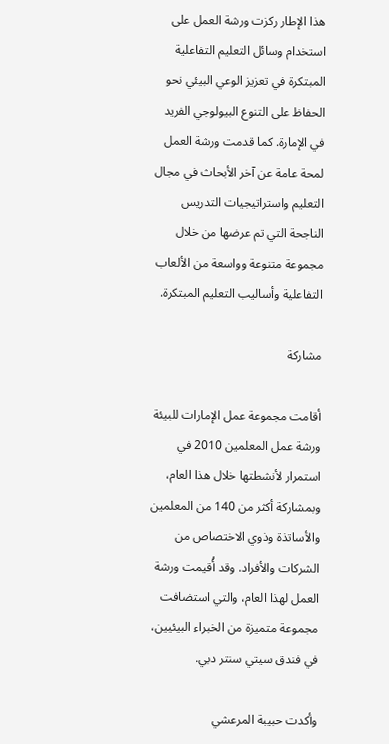هذا الإطار ركزت ورشة العمل على استخدام وسائل التعليم التفاعلية المبتكرة في تعزيز الوعي البيئي نحو الحفاظ على التنوع البيولوجي الفريد في الإمارة. كما قدمت ورشة العمل لمحة عامة عن آخر الأبحاث في مجال التعليم واستراتيجيات التدريس الناجحة التي تم عرضها من خلال مجموعة متنوعة وواسعة من الألعاب التفاعلية وأساليب التعليم المبتكرة.

مشاركة

أقامت مجموعة عمل الإمارات للبيئة ورشة عمل المعلمين 2010 في استمرار لأنشطتها خلال هذا العام، وبمشاركة أكثر من 140 من المعلمين والأساتذة وذوي الاختصاص من الشركات والأفراد. وقد أُقيمت ورشة العمل لهذا العام، والتي استضافت مجموعة متميزة من الخبراء البيئيين، في فندق سيتي سنتر دبي.

وأكدت حبيبة المرعشي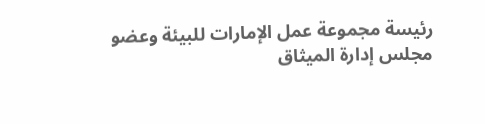رئيسة مجموعة عمل الإمارات للبيئة وعضو مجلس إدارة الميثاق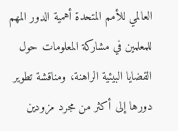العالمي للأمم المتحدة أهمية الدور المهم للمعلمين في مشاركة المعلومات حول القضايا البيئية الراهنة، ومناقشة تطوير دورها إلى أكثر من مجرد مزودين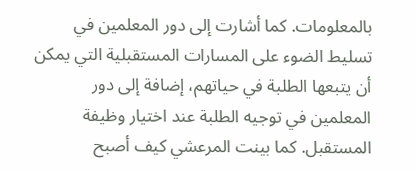بالمعلومات. كما أشارت إلى دور المعلمين في تسليط الضوء على المسارات المستقبلية التي يمكن أن يتبعها الطلبة في حياتهم، إضافة إلى دور المعلمين في توجيه الطلبة عند اختيار وظيفة المستقبل. كما بينت المرعشي كيف أصبح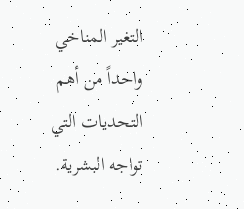التغير المناخي واحداً من أهم التحديات التي تواجه البشرية.